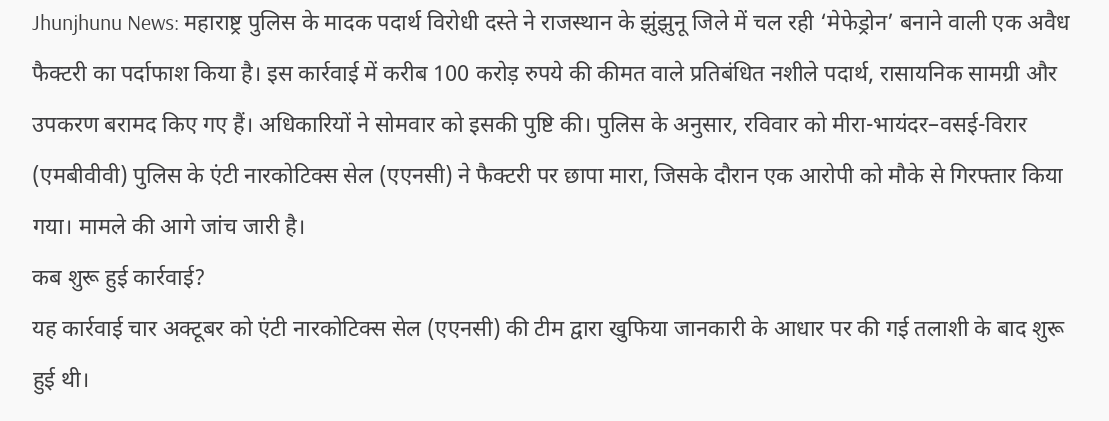Jhunjhunu News: महाराष्ट्र पुलिस के मादक पदार्थ विरोधी दस्ते ने राजस्थान के झुंझुनू जिले में चल रही ‘मेफेड्रोन’ बनाने वाली एक अवैध फैक्टरी का पर्दाफाश किया है। इस कार्रवाई में करीब 100 करोड़ रुपये की कीमत वाले प्रतिबंधित नशीले पदार्थ, रासायनिक सामग्री और उपकरण बरामद किए गए हैं। अधिकारियों ने सोमवार को इसकी पुष्टि की। पुलिस के अनुसार, रविवार को मीरा-भायंदर–वसई-विरार (एमबीवीवी) पुलिस के एंटी नारकोटिक्स सेल (एएनसी) ने फैक्टरी पर छापा मारा, जिसके दौरान एक आरोपी को मौके से गिरफ्तार किया गया। मामले की आगे जांच जारी है।
कब शुरू हुई कार्रवाई?
यह कार्रवाई चार अक्टूबर को एंटी नारकोटिक्स सेल (एएनसी) की टीम द्वारा खुफिया जानकारी के आधार पर की गई तलाशी के बाद शुरू हुई थी।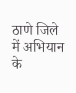ठाणे जिले में अभियान के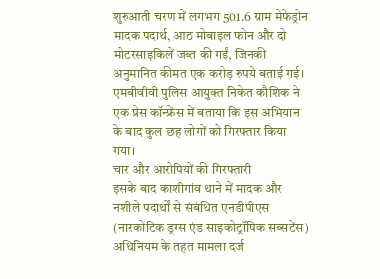शुरुआती चरण में लगभग 501.6 ग्राम मेफेड्रोन मादक पदार्थ, आठ मोबाइल फोन और दो मोटरसाइकिलें जब्त की गईं, जिनकी अनुमानित कीमत एक करोड़ रुपये बताई गई। एमबीवीवी पुलिस आयुक्त निकेत कौशिक ने एक प्रेस कॉन्फ्रेंस में बताया कि इस अभियान के बाद कुल छह लोगों को गिरफ्तार किया गया।
चार और आरोपियों की गिरफ्तारी
इसके बाद काशीगांव थाने में मादक और नशीले पदार्थों से संबंधित एनडीपीएस (नारकोटिक ड्रग्स एंड साइकोट्रॉपिक सब्सटेंस) अधिनियम के तहत मामला दर्ज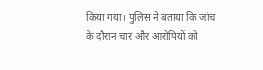किया गया। पुलिस ने बताया कि जांच के दौरान चार और आरोपियों को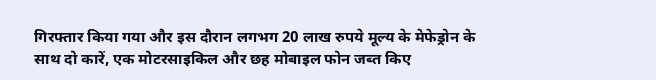गिरफ्तार किया गया और इस दौरान लगभग 20 लाख रुपये मूल्य के मेफेड्रोन के साथ दो कारें, एक मोटरसाइकिल और छह मोबाइल फोन जब्त किए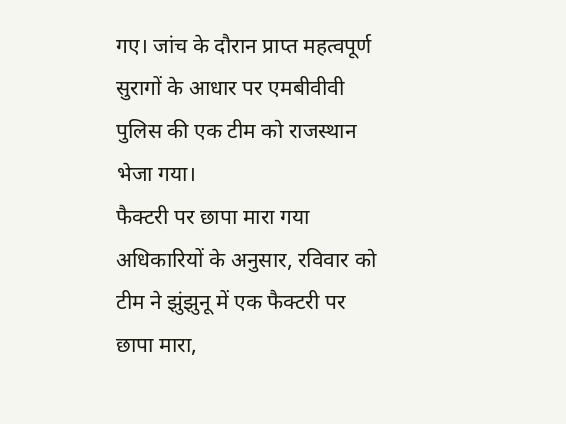गए। जांच के दौरान प्राप्त महत्वपूर्ण सुरागों के आधार पर एमबीवीवी पुलिस की एक टीम को राजस्थान भेजा गया।
फैक्टरी पर छापा मारा गया
अधिकारियों के अनुसार, रविवार को टीम ने झुंझुनू में एक फैक्टरी पर छापा मारा,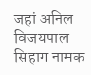जहां अनिल विजयपाल सिहाग नामक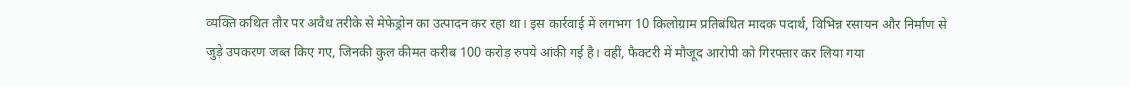व्यक्ति कथित तौर पर अवैध तरीके से मेफेड्रोन का उत्पादन कर रहा था। इस कार्रवाई में लगभग 10 किलोग्राम प्रतिबंधित मादक पदार्थ, विभिन्न रसायन और निर्माण से जुड़े उपकरण जब्त किए गए, जिनकी कुल कीमत करीब 100 करोड़ रुपये आंकी गई है। वहीं, फैक्टरी में मौजूद आरोपी को गिरफ्तार कर लिया गया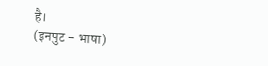है।
(इनपुट - भाषा)